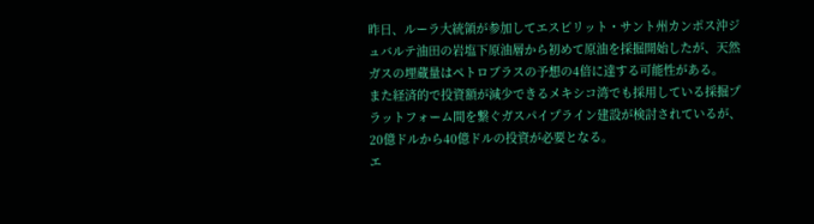昨日、ルーラ大統領が参加してエスピリット・サント州カンポス沖ジュバルテ油田の岩塩下原油層から初めて原油を採掘開始したが、天然ガスの埋蔵量はペトロブラスの予想の4倍に達する可能性がある。
また経済的で投資額が減少できるメキシコ湾でも採用している採掘プラットフォーム間を繋ぐガスパイプライン建設が検討されているが、20億ドルから40億ドルの投資が必要となる。
エ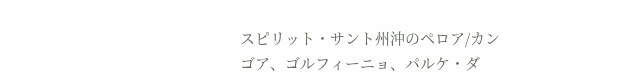スピリット・サント州沖のペロア/カンゴア、ゴルフィーニョ、パルケ・ダ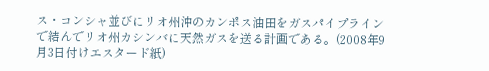ス・コンシャ並びにリオ州沖のカンポス油田をガスパイプラインで結んでリオ州カシンバに天然ガスを送る計画である。(2008年9月3日付けエスタード紙)